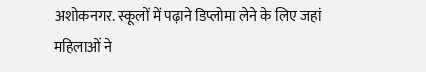अशोकनगर. स्कूलों में पढ़ाने डिप्लोमा लेने के लिए जहां महिलाओं ने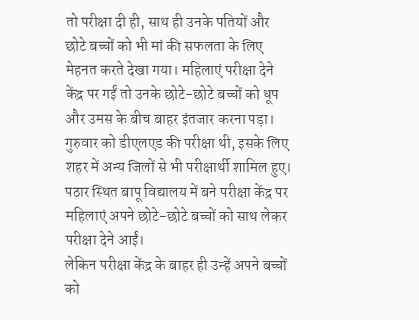तो परीक्षा दी ही, साथ ही उनके पतियों और छोटे बच्चों को भी मां की सफलता के लिए मेहनत करते देखा गया। महिलाएं परीक्षा देने केंद्र पर गईं तो उनके छोटे-छोटे बच्चों को धूप और उमस के बीच बाहर इंतजार करना पड़ा। गुरुवार को डीएलएड की परीक्षा थी, इसके लिए शहर में अन्य जिलों से भी परीक्षार्थी शामिल हुए। पठार स्थित बापू विद्यालय में बने परीक्षा केंद्र पर महिलाएं अपने छोटे-छोटे बच्चों को साथ लेकर परीक्षा देने आईं।
लेकिन परीक्षा केंद्र के बाहर ही उन्हें अपने बच्चों को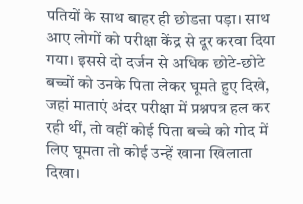पतियों के साथ बाहर ही छोडऩा पड़ा। साथ आए लोगों को परीक्षा केंद्र से दूर करवा दिया गया। इससे दो दर्जन से अधिक छोटे-छोटे बच्चों को उनके पिता लेकर घूमते हुए दिखे, जहां माताएं अंदर परीक्षा में प्रश्नपत्र हल कर रही थीं, तो वहीं कोई पिता बच्चे को गोद में लिए घूमता तो कोई उन्हें खाना खिलाता दिखा।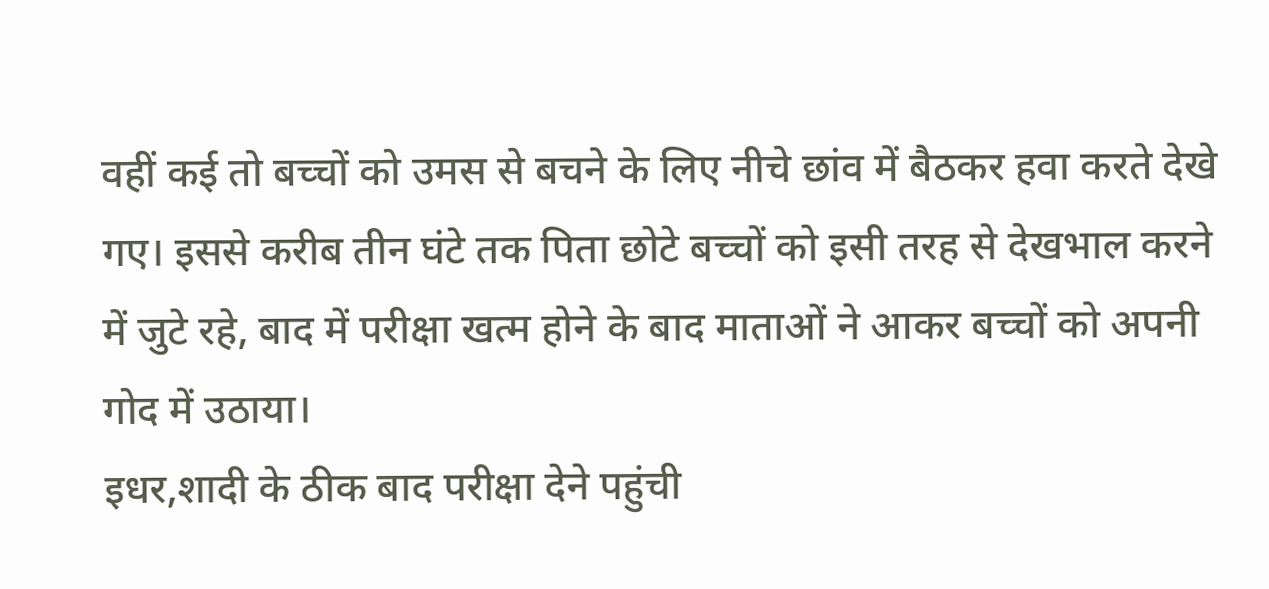वहीं कई तो बच्चों को उमस से बचने के लिए नीचे छांव में बैठकर हवा करते देखे गए। इससे करीब तीन घंटे तक पिता छोटे बच्चों को इसी तरह से देखभाल करने में जुटे रहे, बाद में परीक्षा खत्म होने के बाद माताओं ने आकर बच्चों को अपनी गोद में उठाया।
इधर,शादी के ठीक बाद परीक्षा देने पहुंची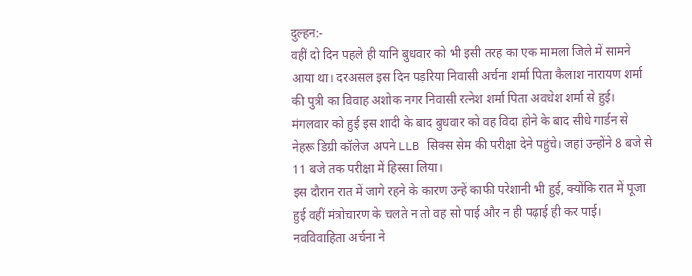दुल्हन:-
वहीं दो दिन पहले ही यानि बुधवार को भी इसी तरह का एक मामला जिले में सामने आया था। दरअसल इस दिन पड़रिया निवासी अर्चना शर्मा पिता कैलाश नारायण शर्मा की पुत्री का विवाह अशोक नगर निवासी रत्नेश शर्मा पिता अवधेश शर्मा से हुई। मंगलवार को हुई इस शादी के बाद बुधवार को वह विदा होने के बाद सीधे गार्डन से नेहरू डिग्री कॉलेज अपने LLB सिक्स सेम की परीक्षा देने पहुंचे। जहां उन्होंने 8 बजे से 11 बजे तक परीक्षा में हिस्सा लिया।
इस दौरान रात में जागे रहने के कारण उन्हें काफी परेशानी भी हुई, क्योंकि रात में पूजा हुई वहीं मंत्रोचारण के चलते न तो वह सो पाई और न ही पढ़ाई ही कर पाई। नवविवाहिता अर्चना ने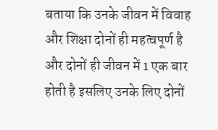बताया कि उनके जीवन में विवाह और शिक्षा दोनों ही महत्वपूर्ण है और दोनों ही जीवन में 1 एक बार होती है इसलिए उनके लिए दोनों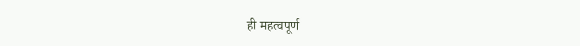ही महत्वपूर्ण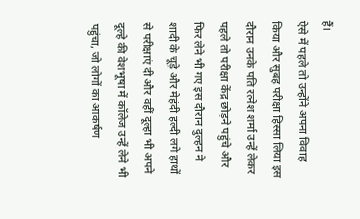हैं।
ऐसे में पहले तो उन्होंने अपना विवाह किया और सुबह परीक्षा हिस्सा लिया इस दौरान उनके पति रत्नेश शर्मा उन्हें लेकर पहले तो परीक्षा केंद्र छोड़ने पहुंचे और फिर लेने भी गए इस दौरान दुल्हन ने शादी के चूड़े और मेहंदी हल्दी लगे हाथों से परीक्षाएं दी और वहीं दूल्हा भी अपने दूल्हे की वेशभूषा में कॉलेज उन्हें लेने भी पहुंचा, जो लोगों का आकर्षण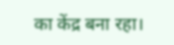का केंद्र बना रहा।